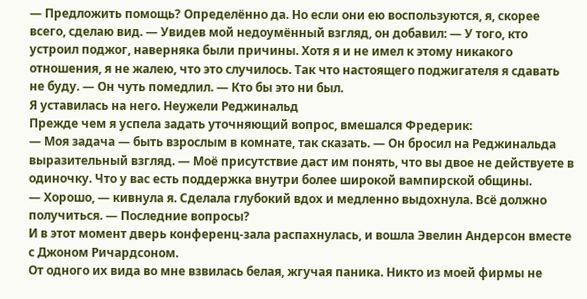— Предложить помощь? Определённо да. Но если они ею воспользуются, я, скорее всего, сделаю вид. — Увидев мой недоумённый взгляд, он добавил: — У того, кто устроил поджог, наверняка были причины. Хотя я и не имел к этому никакого отношения, я не жалею, что это случилось. Так что настоящего поджигателя я сдавать не буду. — Он чуть помедлил. — Кто бы это ни был.
Я уставилась на него. Неужели Реджинальд
Прежде чем я успела задать уточняющий вопрос, вмешался Фредерик:
— Моя задача — быть взрослым в комнате, так сказать. — Он бросил на Реджинальда выразительный взгляд. — Моё присутствие даст им понять, что вы двое не действуете в одиночку. Что у вас есть поддержка внутри более широкой вампирской общины.
— Хорошо, — кивнула я. Сделала глубокий вдох и медленно выдохнула. Всё должно получиться. — Последние вопросы?
И в этот момент дверь конференц-зала распахнулась, и вошла Эвелин Андерсон вместе с Джоном Ричардсоном.
От одного их вида во мне взвилась белая, жгучая паника. Никто из моей фирмы не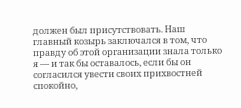должен был присутствовать. Наш главный козырь заключался в том, что правду об этой организации знала только я — и так бы оставалось, если бы он согласился увести своих прихвостней спокойно,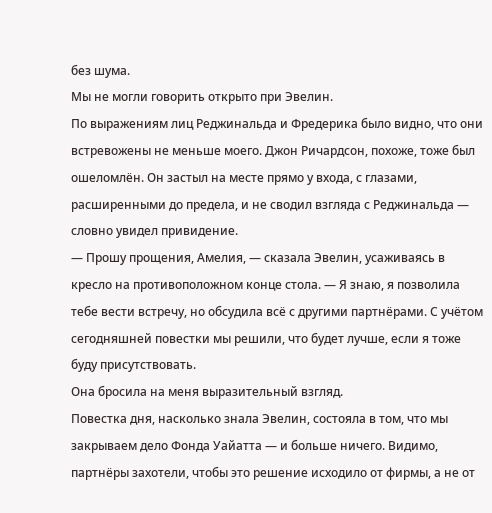без шума.
Мы не могли говорить открыто при Эвелин.
По выражениям лиц Реджинальда и Фредерика было видно, что они встревожены не меньше моего. Джон Ричардсон, похоже, тоже был ошеломлён. Он застыл на месте прямо у входа, с глазами, расширенными до предела, и не сводил взгляда с Реджинальда — словно увидел привидение.
— Прошу прощения, Амелия, — сказала Эвелин, усаживаясь в кресло на противоположном конце стола. — Я знаю, я позволила тебе вести встречу, но обсудила всё с другими партнёрами. С учётом сегодняшней повестки мы решили, что будет лучше, если я тоже буду присутствовать.
Она бросила на меня выразительный взгляд.
Повестка дня, насколько знала Эвелин, состояла в том, что мы закрываем дело Фонда Уайатта — и больше ничего. Видимо, партнёры захотели, чтобы это решение исходило от фирмы, а не от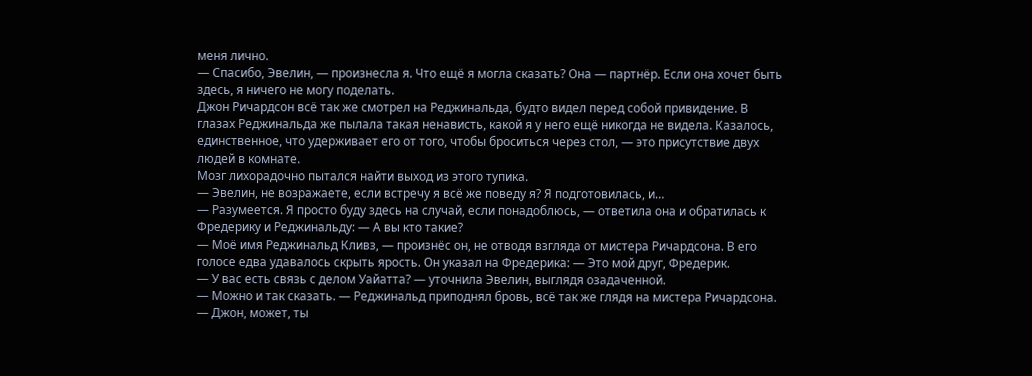меня лично.
— Спасибо, Эвелин, — произнесла я. Что ещё я могла сказать? Она — партнёр. Если она хочет быть здесь, я ничего не могу поделать.
Джон Ричардсон всё так же смотрел на Реджинальда, будто видел перед собой привидение. В глазах Реджинальда же пылала такая ненависть, какой я у него ещё никогда не видела. Казалось, единственное, что удерживает его от того, чтобы броситься через стол, — это присутствие двух людей в комнате.
Мозг лихорадочно пытался найти выход из этого тупика.
— Эвелин, не возражаете, если встречу я всё же поведу я? Я подготовилась, и…
— Разумеется. Я просто буду здесь на случай, если понадоблюсь, — ответила она и обратилась к Фредерику и Реджинальду: — А вы кто такие?
— Моё имя Реджинальд Кливз, — произнёс он, не отводя взгляда от мистера Ричардсона. В его голосе едва удавалось скрыть ярость. Он указал на Фредерика: — Это мой друг, Фредерик.
— У вас есть связь с делом Уайатта? — уточнила Эвелин, выглядя озадаченной.
— Можно и так сказать. — Реджинальд приподнял бровь, всё так же глядя на мистера Ричардсона. — Джон, может, ты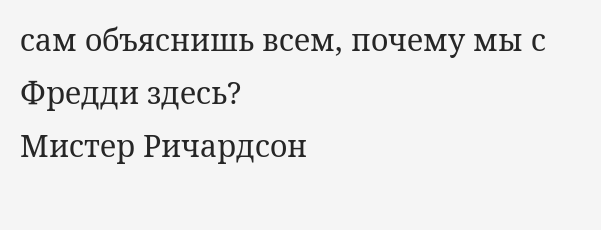сам объяснишь всем, почему мы с Фредди здесь?
Мистер Ричардсон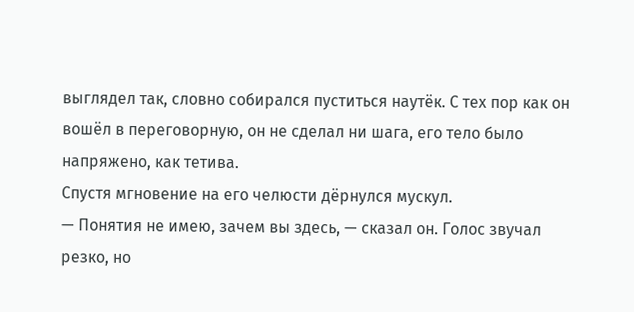выглядел так, словно собирался пуститься наутёк. С тех пор как он вошёл в переговорную, он не сделал ни шага, его тело было напряжено, как тетива.
Спустя мгновение на его челюсти дёрнулся мускул.
— Понятия не имею, зачем вы здесь, — сказал он. Голос звучал резко, но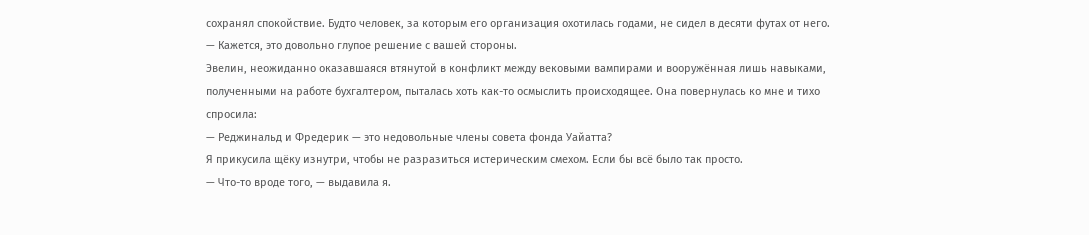сохранял спокойствие. Будто человек, за которым его организация охотилась годами, не сидел в десяти футах от него. — Кажется, это довольно глупое решение с вашей стороны.
Эвелин, неожиданно оказавшаяся втянутой в конфликт между вековыми вампирами и вооружённая лишь навыками, полученными на работе бухгалтером, пыталась хоть как-то осмыслить происходящее. Она повернулась ко мне и тихо спросила:
— Реджинальд и Фредерик — это недовольные члены совета фонда Уайатта?
Я прикусила щёку изнутри, чтобы не разразиться истерическим смехом. Если бы всё было так просто.
— Что-то вроде того, — выдавила я.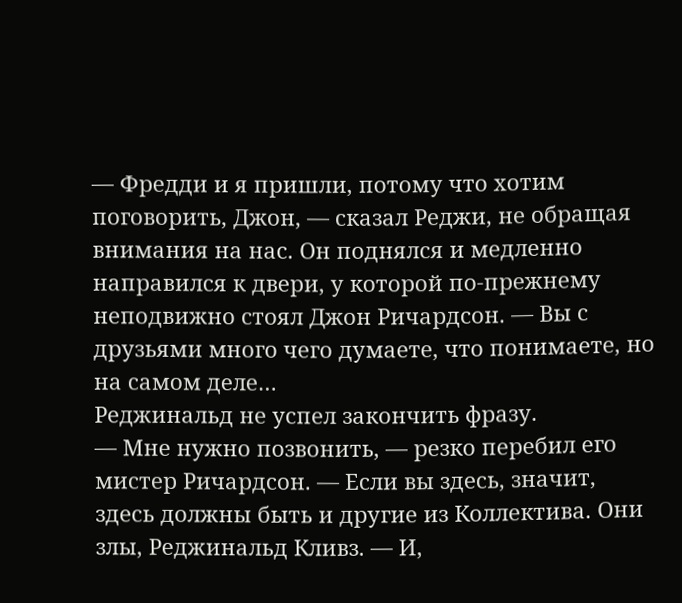— Фредди и я пришли, потому что хотим поговорить, Джон, — сказал Реджи, не обращая внимания на нас. Он поднялся и медленно направился к двери, у которой по-прежнему неподвижно стоял Джон Ричардсон. — Вы с друзьями много чего думаете, что понимаете, но на самом деле…
Реджинальд не успел закончить фразу.
— Мне нужно позвонить, — резко перебил его мистер Ричардсон. — Если вы здесь, значит, здесь должны быть и другие из Коллектива. Они злы, Реджинальд Кливз. — И,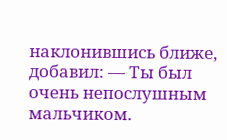наклонившись ближе, добавил: — Ты был очень непослушным мальчиком.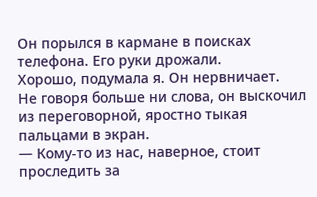Он порылся в кармане в поисках телефона. Его руки дрожали.
Хорошо, подумала я. Он нервничает.
Не говоря больше ни слова, он выскочил из переговорной, яростно тыкая пальцами в экран.
— Кому-то из нас, наверное, стоит проследить за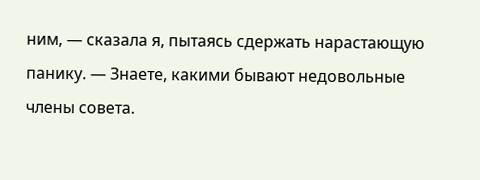ним, — сказала я, пытаясь сдержать нарастающую панику. — Знаете, какими бывают недовольные члены совета.